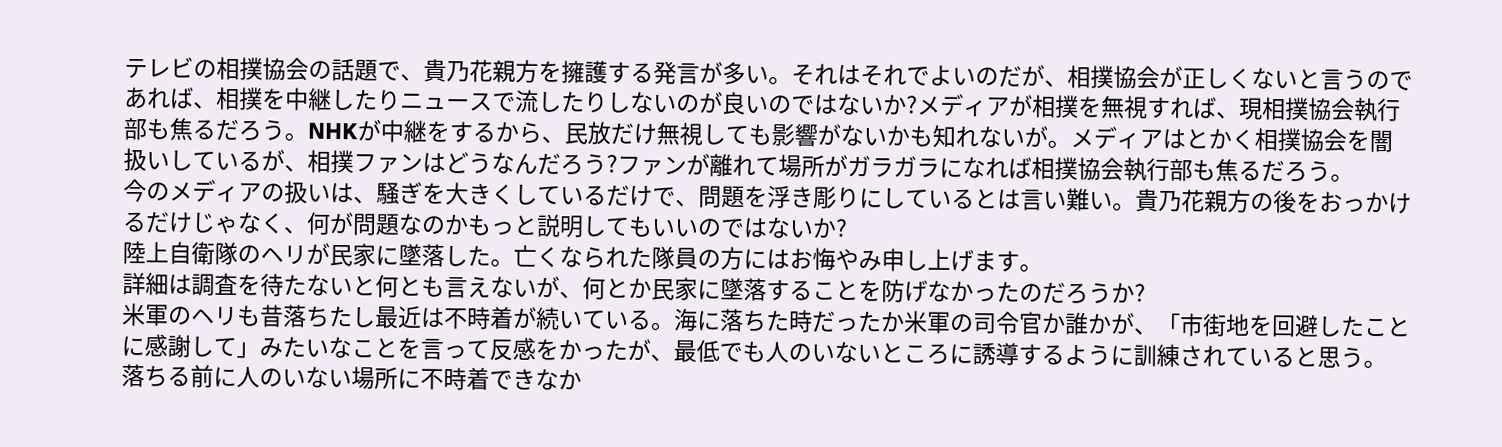テレビの相撲協会の話題で、貴乃花親方を擁護する発言が多い。それはそれでよいのだが、相撲協会が正しくないと言うのであれば、相撲を中継したりニュースで流したりしないのが良いのではないか?メディアが相撲を無視すれば、現相撲協会執行部も焦るだろう。NHKが中継をするから、民放だけ無視しても影響がないかも知れないが。メディアはとかく相撲協会を闇扱いしているが、相撲ファンはどうなんだろう?ファンが離れて場所がガラガラになれば相撲協会執行部も焦るだろう。
今のメディアの扱いは、騒ぎを大きくしているだけで、問題を浮き彫りにしているとは言い難い。貴乃花親方の後をおっかけるだけじゃなく、何が問題なのかもっと説明してもいいのではないか?
陸上自衛隊のヘリが民家に墜落した。亡くなられた隊員の方にはお悔やみ申し上げます。
詳細は調査を待たないと何とも言えないが、何とか民家に墜落することを防げなかったのだろうか?
米軍のヘリも昔落ちたし最近は不時着が続いている。海に落ちた時だったか米軍の司令官か誰かが、「市街地を回避したことに感謝して」みたいなことを言って反感をかったが、最低でも人のいないところに誘導するように訓練されていると思う。
落ちる前に人のいない場所に不時着できなか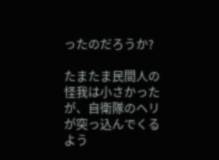ったのだろうか?

たまたま民間人の怪我は小さかったが、自衛隊のヘリが突っ込んでくるよう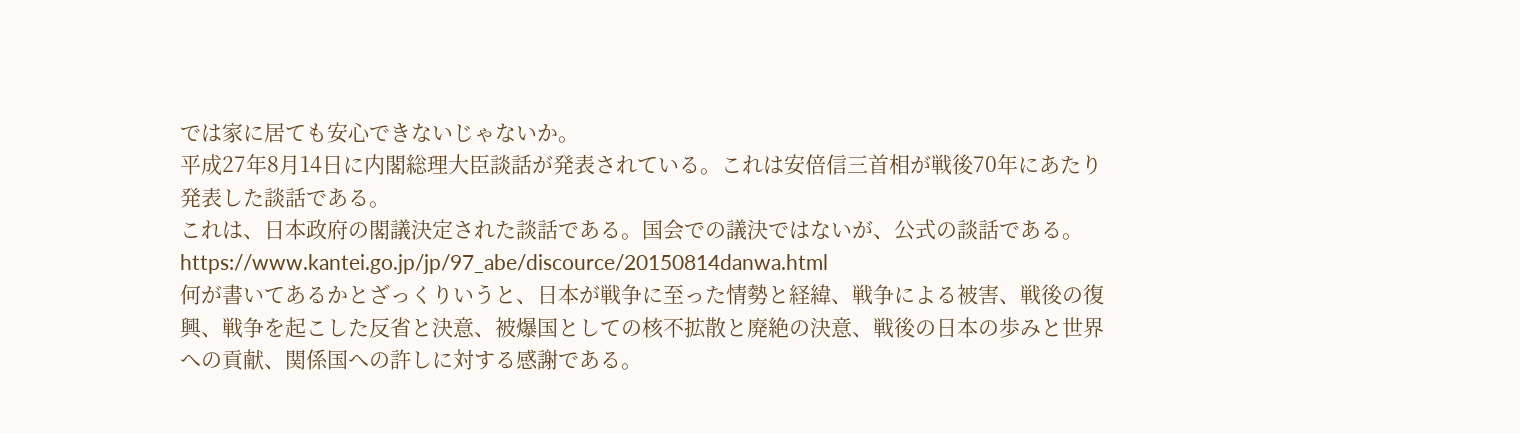では家に居ても安心できないじゃないか。
平成27年8月14日に内閣総理大臣談話が発表されている。これは安倍信三首相が戦後70年にあたり発表した談話である。
これは、日本政府の閣議決定された談話である。国会での議決ではないが、公式の談話である。
https://www.kantei.go.jp/jp/97_abe/discource/20150814danwa.html
何が書いてあるかとざっくりいうと、日本が戦争に至った情勢と経緯、戦争による被害、戦後の復興、戦争を起こした反省と決意、被爆国としての核不拡散と廃絶の決意、戦後の日本の歩みと世界への貢献、関係国への許しに対する感謝である。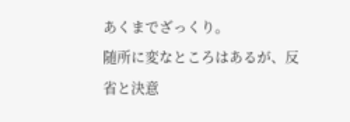あくまでざっくり。
随所に変なところはあるが、反省と決意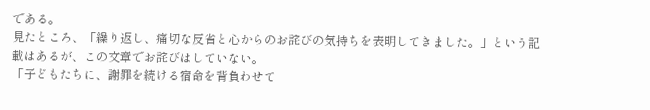である。
見たところ、「繰り返し、痛切な反省と心からのお詫びの気持ちを表明してきました。」という記載はあるが、この文章でお詫びはしていない。
「子どもたちに、謝罪を続ける宿命を背負わせて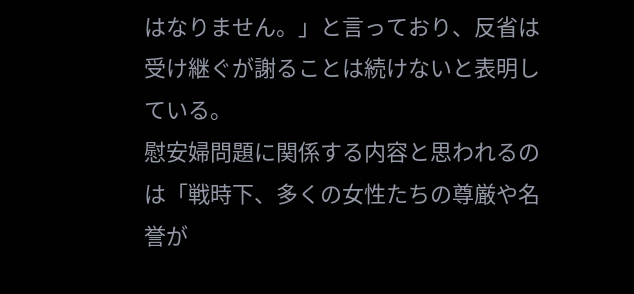はなりません。」と言っており、反省は受け継ぐが謝ることは続けないと表明している。
慰安婦問題に関係する内容と思われるのは「戦時下、多くの女性たちの尊厳や名誉が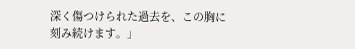深く傷つけられた過去を、この胸に刻み続けます。」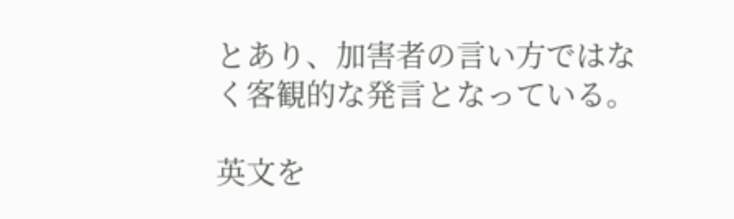とあり、加害者の言い方ではなく客観的な発言となっている。

英文を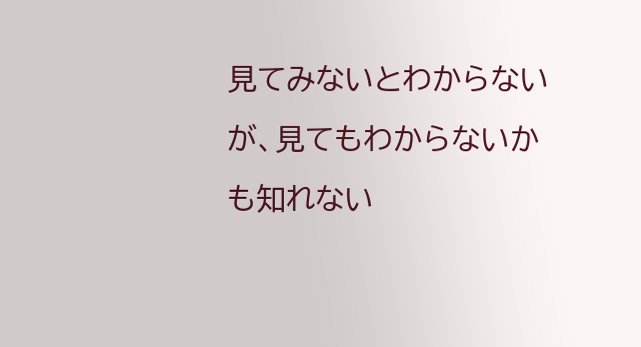見てみないとわからないが、見てもわからないかも知れない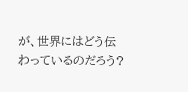が、世界にはどう伝わっているのだろう?